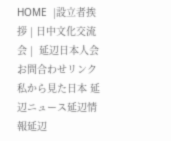HOME  |設立者挨拶 | 日中文化交流会 |  延辺日本人会お問合わせリンク  私から見た日本 延辺ニュース延辺情報延辺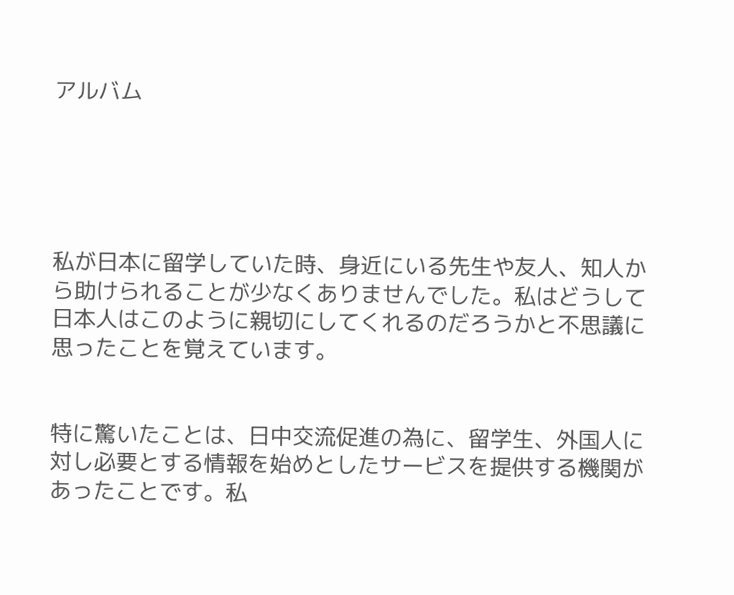アルバム





私が日本に留学していた時、身近にいる先生や友人、知人から助けられることが少なくありませんでした。私はどうして日本人はこのように親切にしてくれるのだろうかと不思議に思ったことを覚えています。


特に驚いたことは、日中交流促進の為に、留学生、外国人に対し必要とする情報を始めとしたサービスを提供する機関があったことです。私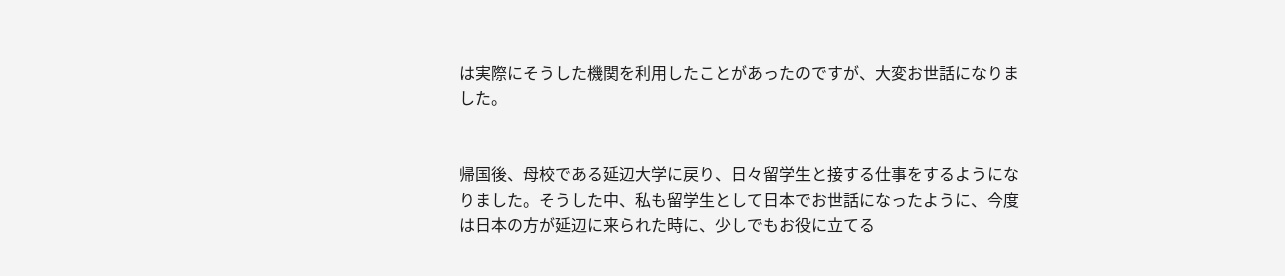は実際にそうした機関を利用したことがあったのですが、大変お世話になりました。


帰国後、母校である延辺大学に戻り、日々留学生と接する仕事をするようになりました。そうした中、私も留学生として日本でお世話になったように、今度は日本の方が延辺に来られた時に、少しでもお役に立てる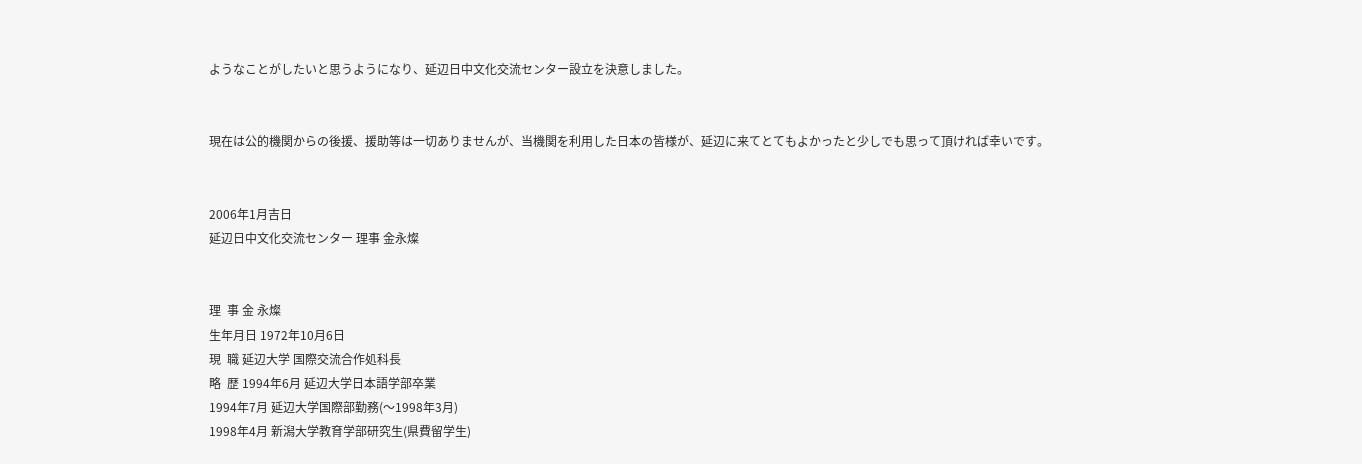ようなことがしたいと思うようになり、延辺日中文化交流センター設立を決意しました。


現在は公的機関からの後援、援助等は一切ありませんが、当機関を利用した日本の皆様が、延辺に来てとてもよかったと少しでも思って頂ければ幸いです。


2006年1月吉日
延辺日中文化交流センター 理事 金永燦


理  事 金 永燦
生年月日 1972年10月6日
現  職 延辺大学 国際交流合作処科長
略  歴 1994年6月 延辺大学日本語学部卒業
1994年7月 延辺大学国際部勤務(〜1998年3月)
1998年4月 新潟大学教育学部研究生(県費留学生)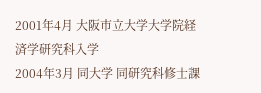2001年4月 大阪市立大学大学院経済学研究科入学
2004年3月 同大学 同研究科修士課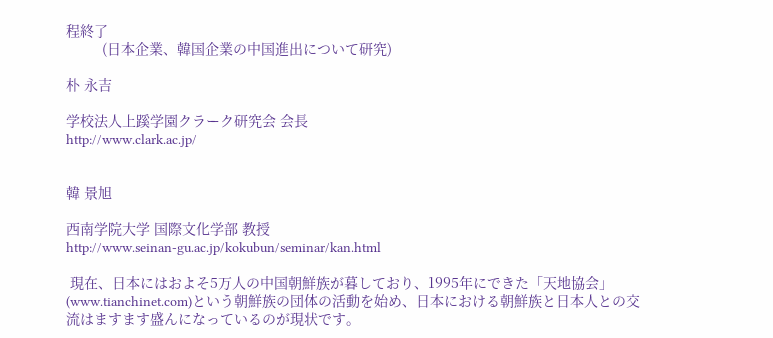程終了
         (日本企業、韓国企業の中国進出について研究)

朴 永吉

学校法人上蹊学園クラーク研究会 会長
http://www.clark.ac.jp/


韓 景旭

西南学院大学 国際文化学部 教授
http://www.seinan-gu.ac.jp/kokubun/seminar/kan.html

 現在、日本にはおよそ5万人の中国朝鮮族が暮しており、1995年にできた「天地協会」(www.tianchinet.com)という朝鮮族の団体の活動を始め、日本における朝鮮族と日本人との交流はますます盛んになっているのが現状です。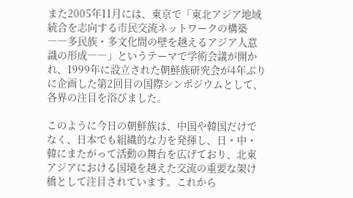また2005年11月には、東京で「東北アジア地域統合を志向する市民交流ネットワークの構築――多民族・多文化間の壁を越えるアジア人意識の形成――」というテーマで学術会議が開かれ、1999年に設立された朝鮮族研究会が4年ぶりに企画した第2回目の国際シンポジウムとして、各界の注目を浴びました。

このように今日の朝鮮族は、中国や韓国だけでなく、日本でも組織的な力を発揮し、日・中・韓にまたがって活動の舞台を広げており、北東アジアにおける国境を越えた交流の重要な架け橋として注目されています。これから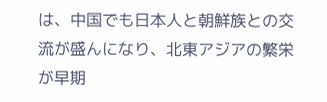は、中国でも日本人と朝鮮族との交流が盛んになり、北東アジアの繁栄が早期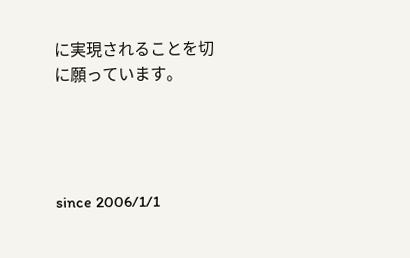に実現されることを切に願っています。




since 2006/1/1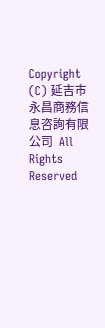Copyright (C) 延吉市永昌商務信息咨詢有限公司  All Rights Reserved